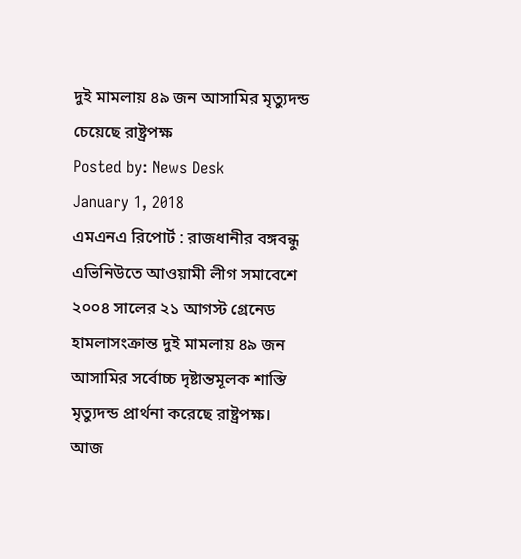দুই মামলায় ৪৯ জন আসামির মৃত্যুদন্ড চেয়েছে রাষ্ট্রপক্ষ
Posted by: News Desk
January 1, 2018
এমএনএ রিপোর্ট : রাজধানীর বঙ্গবন্ধু এভিনিউতে আওয়ামী লীগ সমাবেশে ২০০৪ সালের ২১ আগস্ট গ্রেনেড হামলাসংক্রান্ত দুই মামলায় ৪৯ জন আসামির সর্বোচ্চ দৃষ্টান্তমূলক শাস্তি মৃত্যুদন্ড প্রার্থনা করেছে রাষ্ট্রপক্ষ।
আজ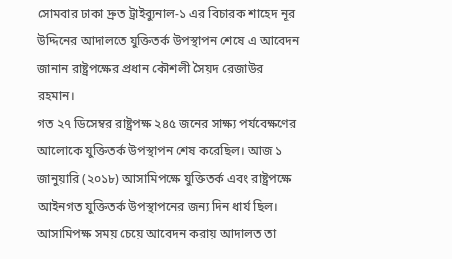সোমবার ঢাকা দ্রুত ট্রাইব্যুনাল-১ এর বিচারক শাহেদ নূর উদ্দিনের আদালতে যুক্তিতর্ক উপস্থাপন শেষে এ আবেদন জানান রাষ্ট্রপক্ষের প্রধান কৌশলী সৈয়দ রেজাউর রহমান।
গত ২৭ ডিসেম্বর রাষ্ট্রপক্ষ ২৪৫ জনের সাক্ষ্য পর্যবেক্ষণের আলোকে যুক্তিতর্ক উপস্থাপন শেষ করেছিল। আজ ১ জানুয়ারি (২০১৮) আসামিপক্ষে যুক্তিতর্ক এবং রাষ্ট্রপক্ষে আইনগত যুক্তিতর্ক উপস্থাপনের জন্য দিন ধার্য ছিল।
আসামিপক্ষ সময় চেয়ে আবেদন করায় আদালত তা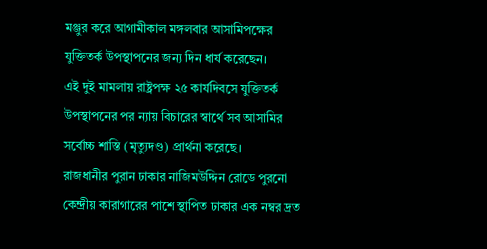মঞ্জুর করে আগামীকাল মঙ্গলবার আসামিপক্ষের যুক্তিতর্ক উপস্থাপনের জন্য দিন ধার্য করেছেন।
এই দুই মামলায় রাষ্ট্রপক্ষ ২৫ কার্যদিবসে যুক্তিতর্ক উপস্থাপনের পর ন্যায় বিচারের স্বার্থে সব আসামির সর্বোচ্চ শাস্তি (মৃত্যুদণ্ড) প্রার্থনা করেছে।
রাজধানীর পুরান ঢাকার নাজিমউদ্দিন রোডে পুরনো কেন্দ্রীয় কারাগারের পাশে স্থাপিত ঢাকার এক নম্বর দ্রত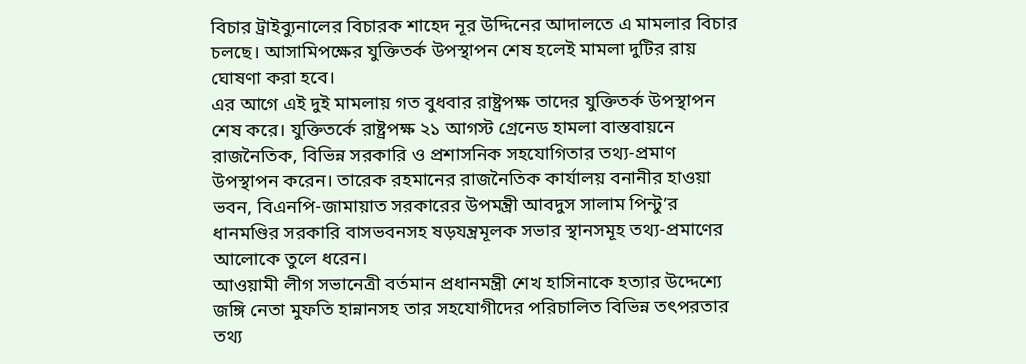বিচার ট্রাইব্যুনালের বিচারক শাহেদ নূর উদ্দিনের আদালতে এ মামলার বিচার চলছে। আসামিপক্ষের যুক্তিতর্ক উপস্থাপন শেষ হলেই মামলা দুটির রায় ঘোষণা করা হবে।
এর আগে এই দুই মামলায় গত বুধবার রাষ্ট্রপক্ষ তাদের যুক্তিতর্ক উপস্থাপন শেষ করে। যুক্তিতর্কে রাষ্ট্রপক্ষ ২১ আগস্ট গ্রেনেড হামলা বাস্তবায়নে রাজনৈতিক, বিভিন্ন সরকারি ও প্রশাসনিক সহযোগিতার তথ্য-প্রমাণ উপস্থাপন করেন। তারেক রহমানের রাজনৈতিক কার্যালয় বনানীর হাওয়া ভবন, বিএনপি-জামায়াত সরকারের উপমন্ত্রী আবদুস সালাম পিন্টু’র ধানমণ্ডির সরকারি বাসভবনসহ ষড়যন্ত্রমূলক সভার স্থানসমূহ তথ্য-প্রমাণের আলোকে তুলে ধরেন।
আওয়ামী লীগ সভানেত্রী বর্তমান প্রধানমন্ত্রী শেখ হাসিনাকে হত্যার উদ্দেশ্যে জঙ্গি নেতা মুফতি হান্নানসহ তার সহযোগীদের পরিচালিত বিভিন্ন তৎপরতার তথ্য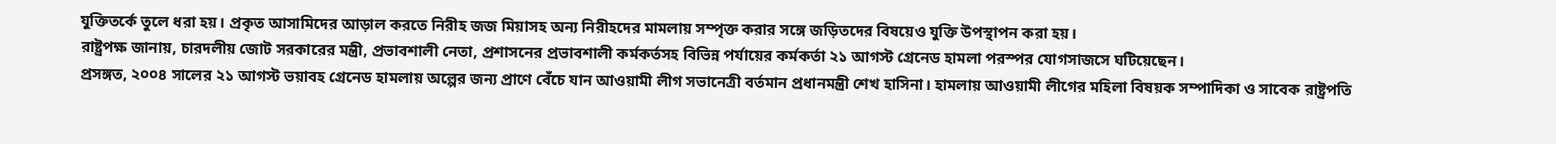যুক্তিতর্কে তুলে ধরা হয়। প্রকৃত আসামিদের আড়াল করতে নিরীহ জজ মিয়াসহ অন্য নিরীহদের মামলায় সম্পৃক্ত করার সঙ্গে জড়িতদের বিষয়েও যুক্তি উপস্থাপন করা হয়।
রাষ্ট্রপক্ষ জানায়, চারদলীয় জোট সরকারের মন্ত্রী, প্রভাবশালী নেতা, প্রশাসনের প্রভাবশালী কর্মকর্তসহ বিভিন্ন পর্যায়ের কর্মকর্তা ২১ আগস্ট গ্রেনেড হামলা পরস্পর যোগসাজসে ঘটিয়েছেন।
প্রসঙ্গত, ২০০৪ সালের ২১ আগস্ট ভয়াবহ গ্রেনেড হামলায় অল্পের জন্য প্রাণে বেঁচে যান আওয়ামী লীগ সভানেত্রী বর্তমান প্রধানমন্ত্রী শেখ হাসিনা। হামলায় আওয়ামী লীগের মহিলা বিষয়ক সম্পাদিকা ও সাবেক রাষ্ট্রপতি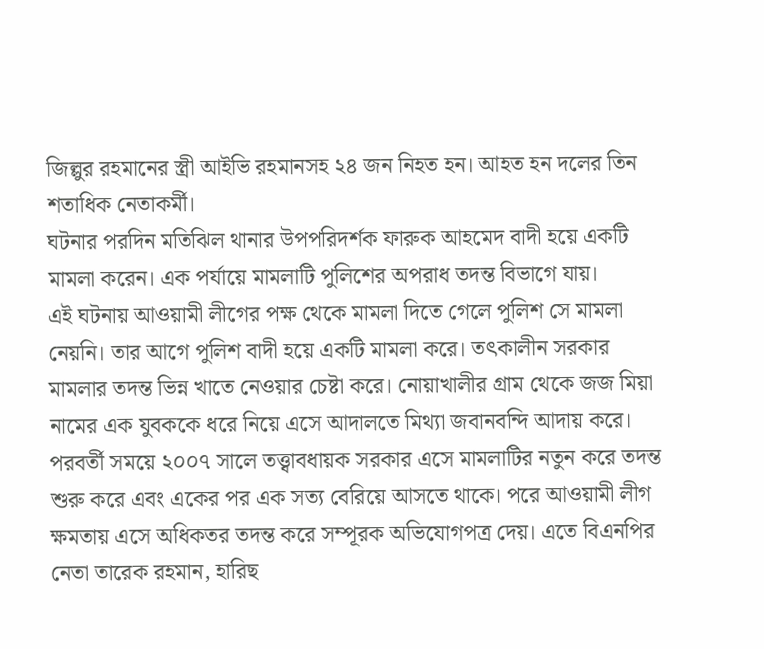জিল্লুর রহমানের স্ত্রী আইভি রহমানসহ ২৪ জন নিহত হন। আহত হন দলের তিন শতাধিক নেতাকর্মী।
ঘটনার পরদিন মতিঝিল থানার উপপরিদর্শক ফারুক আহমেদ বাদী হয়ে একটি মামলা করেন। এক পর্যায়ে মামলাটি পুলিশের অপরাধ তদন্ত বিভাগে যায়।
এই ঘটনায় আওয়ামী লীগের পক্ষ থেকে মামলা দিতে গেলে পুলিশ সে মামলা নেয়নি। তার আগে পুলিশ বাদী হয়ে একটি মামলা করে। তৎকালীন সরকার মামলার তদন্ত ভিন্ন খাতে নেওয়ার চেষ্টা করে। নোয়াখালীর গ্রাম থেকে জজ মিয়া নামের এক যুবককে ধরে নিয়ে এসে আদালতে মিথ্যা জবানবন্দি আদায় করে। পরবর্তী সময়ে ২০০৭ সালে তত্ত্বাবধায়ক সরকার এসে মামলাটির নতুন করে তদন্ত শুরু করে এবং একের পর এক সত্য বেরিয়ে আসতে থাকে। পরে আওয়ামী লীগ ক্ষমতায় এসে অধিকতর তদন্ত করে সম্পূরক অভিযোগপত্র দেয়। এতে বিএনপির নেতা তারেক রহমান, হারিছ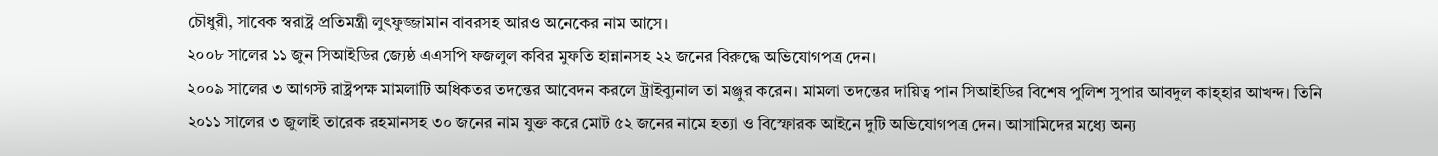চৌধুরী, সাবেক স্বরাষ্ট্র প্রতিমন্ত্রী লুৎফুজ্জামান বাবরসহ আরও অনেকের নাম আসে।
২০০৮ সালের ১১ জুন সিআইডির জ্যেষ্ঠ এএসপি ফজলুল কবির মুফতি হান্নানসহ ২২ জনের বিরুদ্ধে অভিযোগপত্র দেন।
২০০৯ সালের ৩ আগস্ট রাষ্ট্রপক্ষ মামলাটি অধিকতর তদন্তের আবেদন করলে ট্রাইব্যুনাল তা মঞ্জুর করেন। মামলা তদন্তের দায়িত্ব পান সিআইডির বিশেষ পুলিশ সুপার আবদুল কাহ্হার আখন্দ। তিনি ২০১১ সালের ৩ জুলাই তারেক রহমানসহ ৩০ জনের নাম যুক্ত করে মোট ৫২ জনের নামে হত্যা ও বিস্ফোরক আইনে দুটি অভিযোগপত্র দেন। আসামিদের মধ্যে অন্য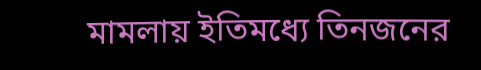মামলায় ইতিমধ্যে তিনজনের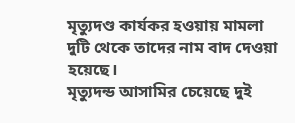মৃত্যুদণ্ড কার্যকর হওয়ায় মামলা দুটি থেকে তাদের নাম বাদ দেওয়া হয়েছে।
মৃত্যুদন্ড আসামির চেয়েছে দুই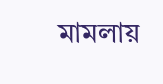মামলায়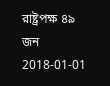রাষ্ট্রপক্ষ ৪৯ জন 2018-01-01